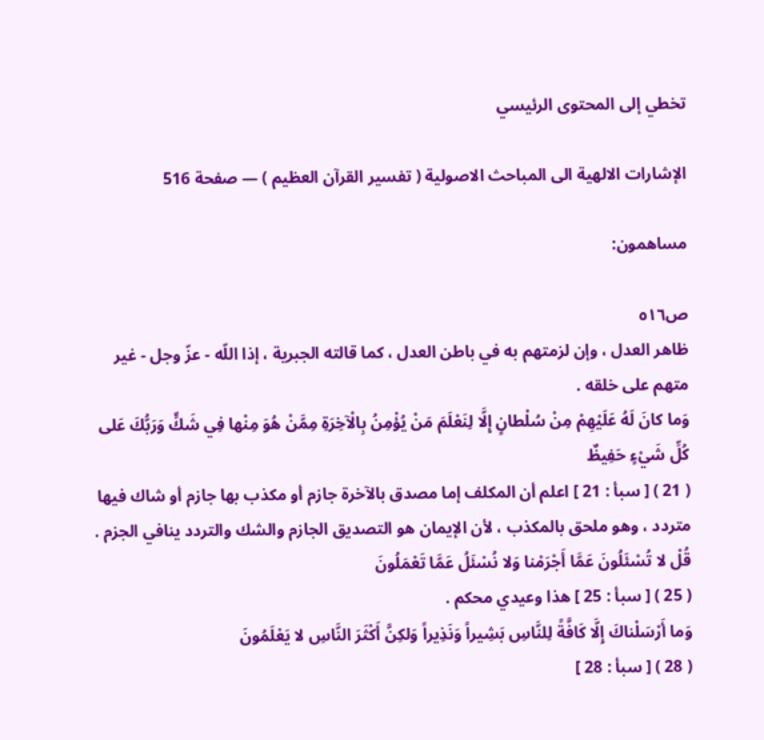تخطي إلى المحتوى الرئيسي

الإشارات الالهية الى المباحث الاصولية ( تفسير القرآن العظيم ) — صفحة 516

مساهمون:

ص٥١٦
ظاهر العدل ، وإن لزمتهم به في باطن العدل ، كما قالته الجبرية ، إذا اللّه - عزّ وجل - غير متهم على خلقه .
وَما كانَ لَهُ عَلَيْهِمْ مِنْ سُلْطانٍ إِلَّا لِنَعْلَمَ مَنْ يُؤْمِنُ بِالْآخِرَةِ مِمَّنْ هُوَ مِنْها فِي شَكٍّ وَرَبُّكَ عَلى كُلِّ شَيْءٍ حَفِيظٌ
( 21 ) [ سبأ : 21 ] اعلم أن المكلف إما مصدق بالآخرة جازم أو مكذب بها جازم أو شاك فيها متردد ، وهو ملحق بالمكذب ، لأن الإيمان هو التصديق الجازم والشك والتردد ينافي الجزم .
قُلْ لا تُسْئَلُونَ عَمَّا أَجْرَمْنا وَلا نُسْئَلُ عَمَّا تَعْمَلُونَ
( 25 ) [ سبأ : 25 ] هذا وعيدي محكم .
وَما أَرْسَلْناكَ إِلَّا كَافَّةً لِلنَّاسِ بَشِيراً وَنَذِيراً وَلكِنَّ أَكْثَرَ النَّاسِ لا يَعْلَمُونَ
( 28 ) [ سبأ : 28 ]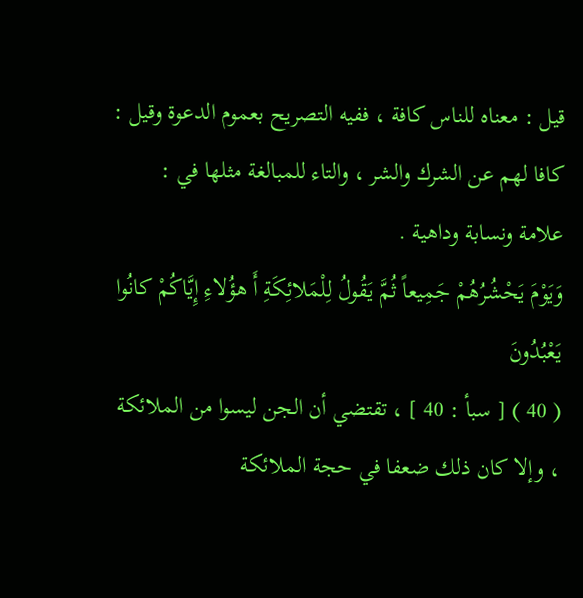قيل : معناه للناس كافة ، ففيه التصريح بعموم الدعوة وقيل : كافا لهم عن الشرك والشر ، والتاء للمبالغة مثلها في : علامة ونسابة وداهية .
وَيَوْمَ يَحْشُرُهُمْ جَمِيعاً ثُمَّ يَقُولُ لِلْمَلائِكَةِ أَ هؤُلاءِ إِيَّاكُمْ كانُوا يَعْبُدُونَ
( 40 ) [ سبأ : 40 ] ، تقتضي أن الجن ليسوا من الملائكة ، وإلا كان ذلك ضعفا في حجة الملائكة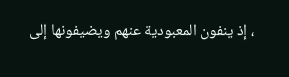، إذ ينفون المعبودية عنهم ويضيفونها إلى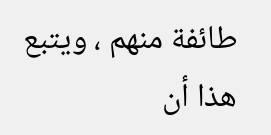طائفة منهم ، ويتبع هذا أن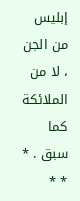إبليس من الجن ، لا من الملائكة كما سبق . * * *